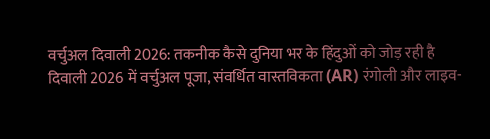वर्चुअल दिवाली 2026: तकनीक कैसे दुनिया भर के हिंदुओं को जोड़ रही है
दिवाली 2026 में वर्चुअल पूजा, संवर्धित वास्तविकता (AR) रंगोली और लाइव-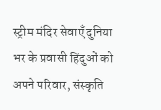स्ट्रीम मंदिर सेवाएँ दुनिया भर के प्रवासी हिंदुओं को अपने परिवार, संस्कृति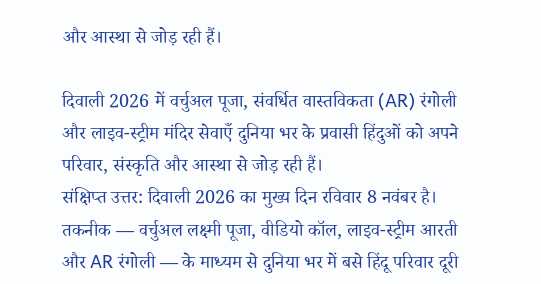और आस्था से जोड़ रही हैं।

दिवाली 2026 में वर्चुअल पूजा, संवर्धित वास्तविकता (AR) रंगोली और लाइव-स्ट्रीम मंदिर सेवाएँ दुनिया भर के प्रवासी हिंदुओं को अपने परिवार, संस्कृति और आस्था से जोड़ रही हैं।
संक्षिप्त उत्तर: दिवाली 2026 का मुख्य दिन रविवार 8 नवंबर है। तकनीक — वर्चुअल लक्ष्मी पूजा, वीडियो कॉल, लाइव-स्ट्रीम आरती और AR रंगोली — के माध्यम से दुनिया भर में बसे हिंदू परिवार दूरी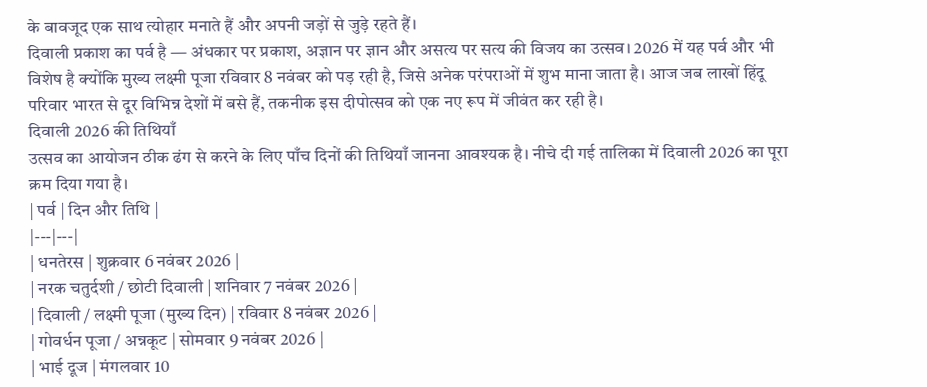के बावजूद एक साथ त्योहार मनाते हैं और अपनी जड़ों से जुड़े रहते हैं।
दिवाली प्रकाश का पर्व है — अंधकार पर प्रकाश, अज्ञान पर ज्ञान और असत्य पर सत्य की विजय का उत्सव। 2026 में यह पर्व और भी विशेष है क्योंकि मुख्य लक्ष्मी पूजा रविवार 8 नवंबर को पड़ रही है, जिसे अनेक परंपराओं में शुभ माना जाता है। आज जब लाखों हिंदू परिवार भारत से दूर विभिन्न देशों में बसे हैं, तकनीक इस दीपोत्सव को एक नए रूप में जीवंत कर रही है।
दिवाली 2026 की तिथियाँ
उत्सव का आयोजन ठीक ढंग से करने के लिए पाँच दिनों की तिथियाँ जानना आवश्यक है। नीचे दी गई तालिका में दिवाली 2026 का पूरा क्रम दिया गया है।
| पर्व | दिन और तिथि |
|---|---|
| धनतेरस | शुक्रवार 6 नवंबर 2026 |
| नरक चतुर्दशी / छोटी दिवाली | शनिवार 7 नवंबर 2026 |
| दिवाली / लक्ष्मी पूजा (मुख्य दिन) | रविवार 8 नवंबर 2026 |
| गोवर्धन पूजा / अन्नकूट | सोमवार 9 नवंबर 2026 |
| भाई दूज | मंगलवार 10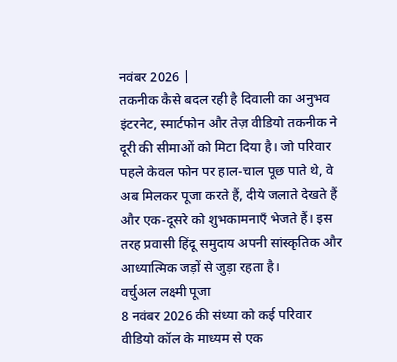नवंबर 2026 |
तकनीक कैसे बदल रही है दिवाली का अनुभव
इंटरनेट, स्मार्टफोन और तेज़ वीडियो तकनीक ने दूरी की सीमाओं को मिटा दिया है। जो परिवार पहले केवल फोन पर हाल-चाल पूछ पाते थे, वे अब मिलकर पूजा करते हैं, दीये जलाते देखते हैं और एक-दूसरे को शुभकामनाएँ भेजते हैं। इस तरह प्रवासी हिंदू समुदाय अपनी सांस्कृतिक और आध्यात्मिक जड़ों से जुड़ा रहता है।
वर्चुअल लक्ष्मी पूजा
8 नवंबर 2026 की संध्या को कई परिवार वीडियो कॉल के माध्यम से एक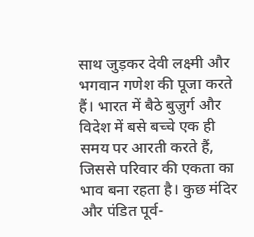साथ जुड़कर देवी लक्ष्मी और भगवान गणेश की पूजा करते हैं। भारत में बैठे बुज़ुर्ग और विदेश में बसे बच्चे एक ही समय पर आरती करते हैं, जिससे परिवार की एकता का भाव बना रहता है। कुछ मंदिर और पंडित पूर्व-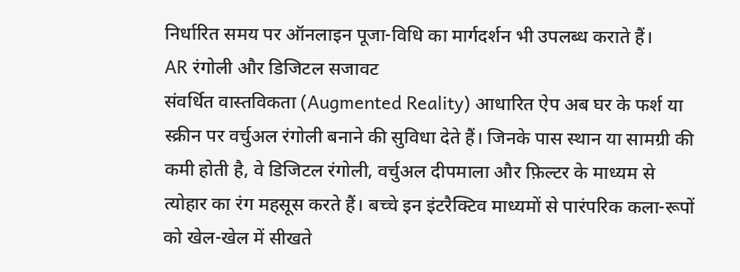निर्धारित समय पर ऑनलाइन पूजा-विधि का मार्गदर्शन भी उपलब्ध कराते हैं।
AR रंगोली और डिजिटल सजावट
संवर्धित वास्तविकता (Augmented Reality) आधारित ऐप अब घर के फर्श या स्क्रीन पर वर्चुअल रंगोली बनाने की सुविधा देते हैं। जिनके पास स्थान या सामग्री की कमी होती है, वे डिजिटल रंगोली, वर्चुअल दीपमाला और फ़िल्टर के माध्यम से त्योहार का रंग महसूस करते हैं। बच्चे इन इंटरैक्टिव माध्यमों से पारंपरिक कला-रूपों को खेल-खेल में सीखते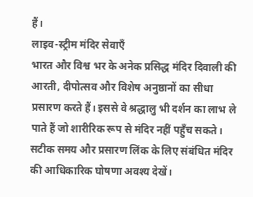हैं।
लाइव-स्ट्रीम मंदिर सेवाएँ
भारत और विश्व भर के अनेक प्रसिद्ध मंदिर दिवाली की आरती, दीपोत्सव और विशेष अनुष्ठानों का सीधा प्रसारण करते हैं। इससे वे श्रद्धालु भी दर्शन का लाभ ले पाते हैं जो शारीरिक रूप से मंदिर नहीं पहुँच सकते। सटीक समय और प्रसारण लिंक के लिए संबंधित मंदिर की आधिकारिक घोषणा अवश्य देखें।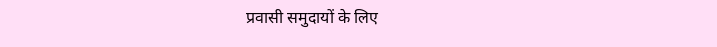प्रवासी समुदायों के लिए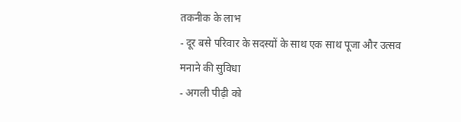तकनीक के लाभ
- दूर बसे परिवार के सदस्यों के साथ एक साथ पूजा और उत्सव मनाने की सुविधा
- अगली पीढ़ी को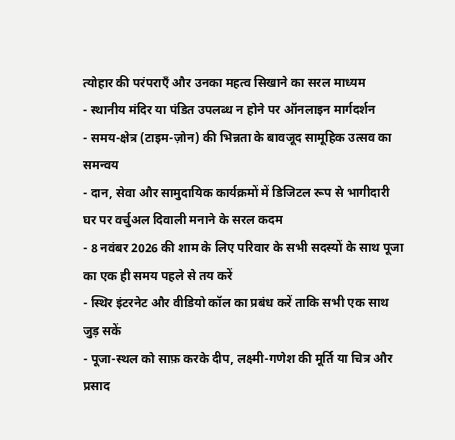त्योहार की परंपराएँ और उनका महत्व सिखाने का सरल माध्यम
- स्थानीय मंदिर या पंडित उपलब्ध न होने पर ऑनलाइन मार्गदर्शन
- समय-क्षेत्र (टाइम-ज़ोन) की भिन्नता के बावजूद सामूहिक उत्सव का समन्वय
- दान, सेवा और सामुदायिक कार्यक्रमों में डिजिटल रूप से भागीदारी
घर पर वर्चुअल दिवाली मनाने के सरल कदम
- 8 नवंबर 2026 की शाम के लिए परिवार के सभी सदस्यों के साथ पूजा का एक ही समय पहले से तय करें
- स्थिर इंटरनेट और वीडियो कॉल का प्रबंध करें ताकि सभी एक साथ जुड़ सकें
- पूजा-स्थल को साफ़ करके दीप, लक्ष्मी-गणेश की मूर्ति या चित्र और प्रसाद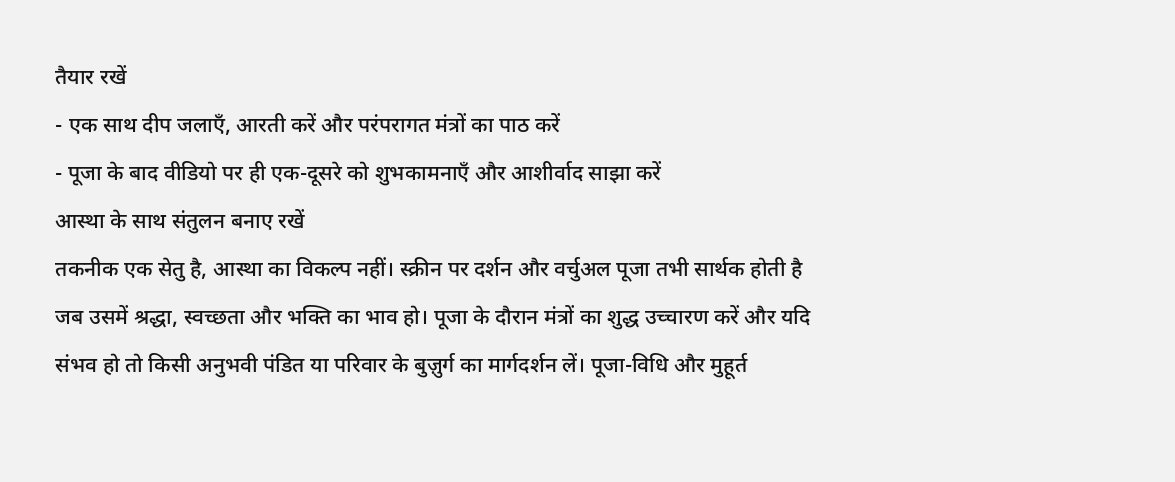तैयार रखें
- एक साथ दीप जलाएँ, आरती करें और परंपरागत मंत्रों का पाठ करें
- पूजा के बाद वीडियो पर ही एक-दूसरे को शुभकामनाएँ और आशीर्वाद साझा करें
आस्था के साथ संतुलन बनाए रखें
तकनीक एक सेतु है, आस्था का विकल्प नहीं। स्क्रीन पर दर्शन और वर्चुअल पूजा तभी सार्थक होती है जब उसमें श्रद्धा, स्वच्छता और भक्ति का भाव हो। पूजा के दौरान मंत्रों का शुद्ध उच्चारण करें और यदि संभव हो तो किसी अनुभवी पंडित या परिवार के बुज़ुर्ग का मार्गदर्शन लें। पूजा-विधि और मुहूर्त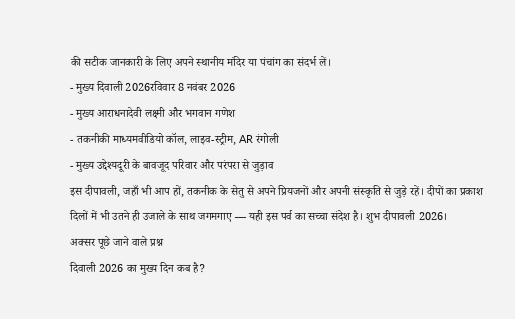की सटीक जानकारी के लिए अपने स्थानीय मंदिर या पंचांग का संदर्भ लें।
- मुख्य दिवाली 2026रविवार 8 नवंबर 2026
- मुख्य आराधनादेवी लक्ष्मी और भगवान गणेश
- तकनीकी माध्यमवीडियो कॉल, लाइव-स्ट्रीम, AR रंगोली
- मुख्य उद्देश्यदूरी के बावजूद परिवार और परंपरा से जुड़ाव
इस दीपावली, जहाँ भी आप हों, तकनीक के सेतु से अपने प्रियजनों और अपनी संस्कृति से जुड़े रहें। दीपों का प्रकाश दिलों में भी उतने ही उजाले के साथ जगमगाए — यही इस पर्व का सच्चा संदेश है। शुभ दीपावली 2026।
अक्सर पूछे जाने वाले प्रश्न
दिवाली 2026 का मुख्य दिन कब है?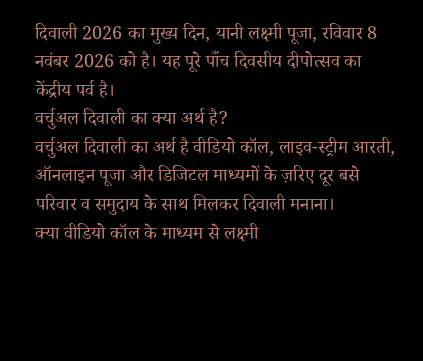दिवाली 2026 का मुख्य दिन, यानी लक्ष्मी पूजा, रविवार 8 नवंबर 2026 को है। यह पूरे पाँच दिवसीय दीपोत्सव का केंद्रीय पर्व है।
वर्चुअल दिवाली का क्या अर्थ है?
वर्चुअल दिवाली का अर्थ है वीडियो कॉल, लाइव-स्ट्रीम आरती, ऑनलाइन पूजा और डिजिटल माध्यमों के ज़रिए दूर बसे परिवार व समुदाय के साथ मिलकर दिवाली मनाना।
क्या वीडियो कॉल के माध्यम से लक्ष्मी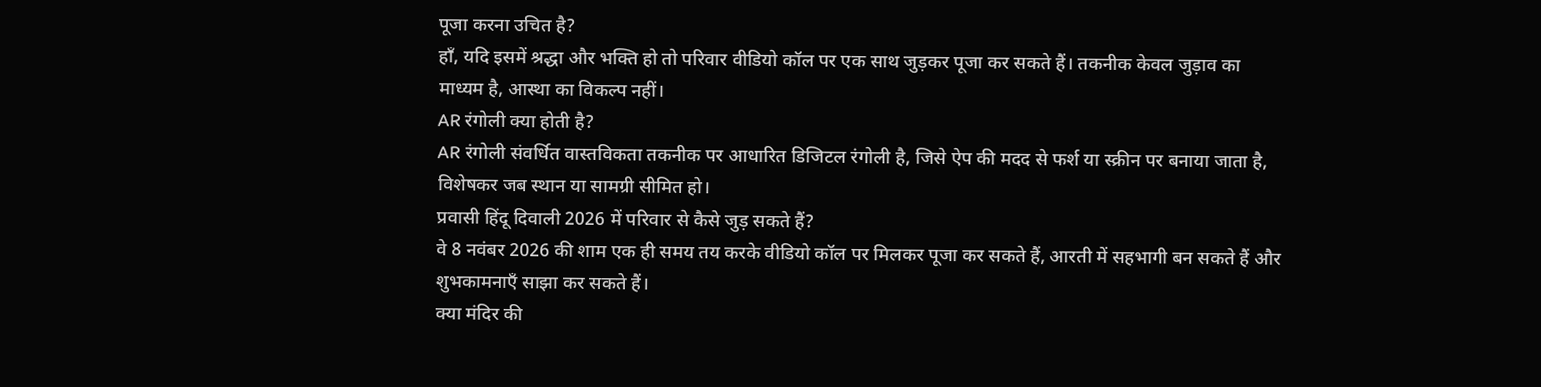पूजा करना उचित है?
हाँ, यदि इसमें श्रद्धा और भक्ति हो तो परिवार वीडियो कॉल पर एक साथ जुड़कर पूजा कर सकते हैं। तकनीक केवल जुड़ाव का माध्यम है, आस्था का विकल्प नहीं।
AR रंगोली क्या होती है?
AR रंगोली संवर्धित वास्तविकता तकनीक पर आधारित डिजिटल रंगोली है, जिसे ऐप की मदद से फर्श या स्क्रीन पर बनाया जाता है, विशेषकर जब स्थान या सामग्री सीमित हो।
प्रवासी हिंदू दिवाली 2026 में परिवार से कैसे जुड़ सकते हैं?
वे 8 नवंबर 2026 की शाम एक ही समय तय करके वीडियो कॉल पर मिलकर पूजा कर सकते हैं, आरती में सहभागी बन सकते हैं और शुभकामनाएँ साझा कर सकते हैं।
क्या मंदिर की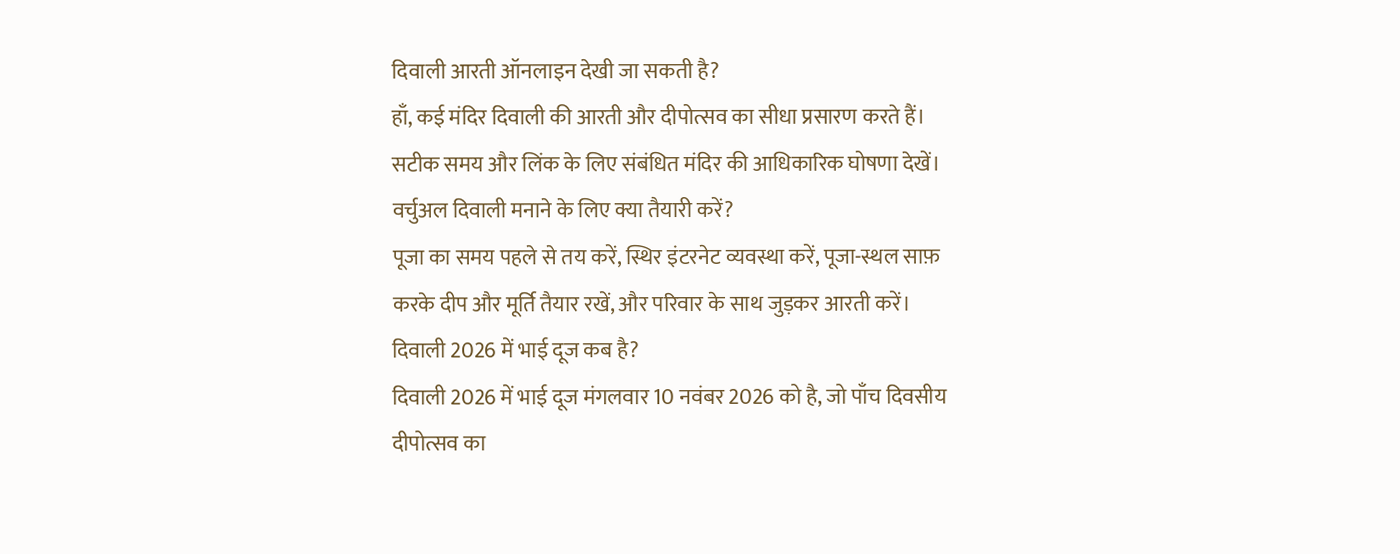दिवाली आरती ऑनलाइन देखी जा सकती है?
हाँ, कई मंदिर दिवाली की आरती और दीपोत्सव का सीधा प्रसारण करते हैं। सटीक समय और लिंक के लिए संबंधित मंदिर की आधिकारिक घोषणा देखें।
वर्चुअल दिवाली मनाने के लिए क्या तैयारी करें?
पूजा का समय पहले से तय करें, स्थिर इंटरनेट व्यवस्था करें, पूजा-स्थल साफ़ करके दीप और मूर्ति तैयार रखें, और परिवार के साथ जुड़कर आरती करें।
दिवाली 2026 में भाई दूज कब है?
दिवाली 2026 में भाई दूज मंगलवार 10 नवंबर 2026 को है, जो पाँच दिवसीय दीपोत्सव का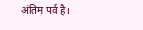अंतिम पर्व है।